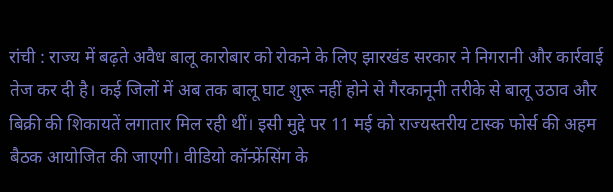रांची : राज्य में बढ़ते अवैध बालू कारोबार को रोकने के लिए झारखंड सरकार ने निगरानी और कार्रवाई तेज कर दी है। कई जिलों में अब तक बालू घाट शुरू नहीं होने से गैरकानूनी तरीके से बालू उठाव और बिक्री की शिकायतें लगातार मिल रही थीं। इसी मुद्दे पर 11 मई को राज्यस्तरीय टास्क फोर्स की अहम बैठक आयोजित की जाएगी। वीडियो कॉन्फ्रेंसिंग के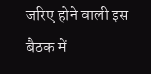जरिए होने वाली इस बैठक में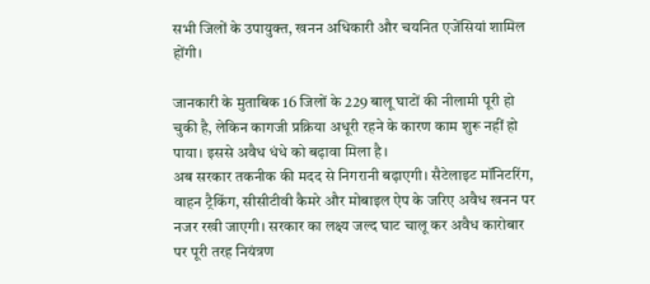सभी जिलों के उपायुक्त, खनन अधिकारी और चयनित एजेंसियां शामिल होंगी।

जानकारी के मुताबिक 16 जिलों के 229 बालू घाटों की नीलामी पूरी हो चुकी है, लेकिन कागजी प्रक्रिया अधूरी रहने के कारण काम शुरू नहीं हो पाया। इससे अवैध धंधे को बढ़ावा मिला है।
अब सरकार तकनीक की मदद से निगरानी बढ़ाएगी। सैटेलाइट मॉनिटरिंग, वाहन ट्रैकिंग, सीसीटीवी कैमरे और मोबाइल ऐप के जरिए अवैध खनन पर नजर रखी जाएगी। सरकार का लक्ष्य जल्द घाट चालू कर अवैध कारोबार पर पूरी तरह नियंत्रण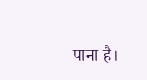पाना है।